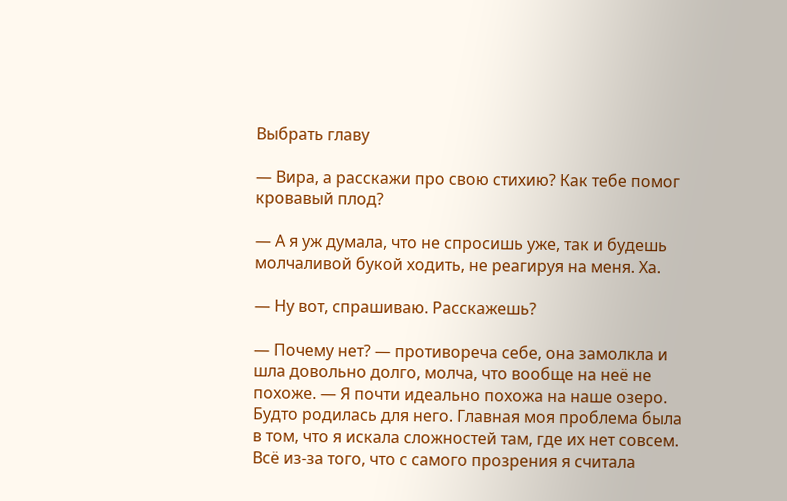Выбрать главу

— Вира, а расскажи про свою стихию? Как тебе помог кровавый плод?

— А я уж думала, что не спросишь уже, так и будешь молчаливой букой ходить, не реагируя на меня. Ха.

— Ну вот, спрашиваю. Расскажешь?

— Почему нет? — противореча себе, она замолкла и шла довольно долго, молча, что вообще на неё не похоже. — Я почти идеально похожа на наше озеро. Будто родилась для него. Главная моя проблема была в том, что я искала сложностей там, где их нет совсем. Всё из-за того, что с самого прозрения я считала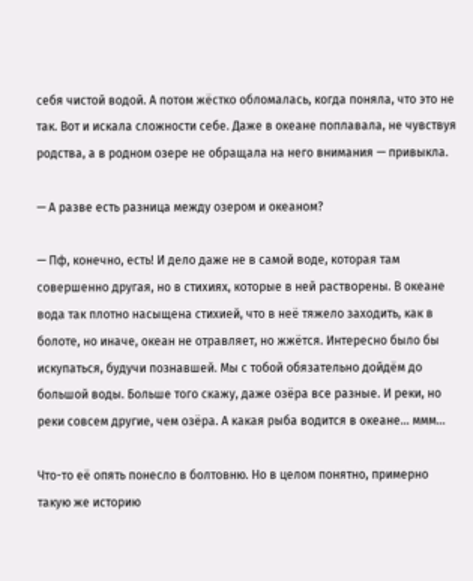себя чистой водой. А потом жёстко обломалась, когда поняла, что это не так. Вот и искала сложности себе. Даже в океане поплавала, не чувствуя родства, а в родном озере не обращала на него внимания — привыкла.

— А разве есть разница между озером и океаном?

— Пф, конечно, есть! И дело даже не в самой воде, которая там совершенно другая, но в стихиях, которые в ней растворены. В океане вода так плотно насыщена стихией, что в неё тяжело заходить, как в болоте, но иначе, океан не отравляет, но жжётся. Интересно было бы искупаться, будучи познавшей. Мы с тобой обязательно дойдём до большой воды. Больше того скажу, даже озёра все разные. И реки, но реки совсем другие, чем озёра. А какая рыба водится в океане… ммм…

Что-то её опять понесло в болтовню. Но в целом понятно, примерно такую же историю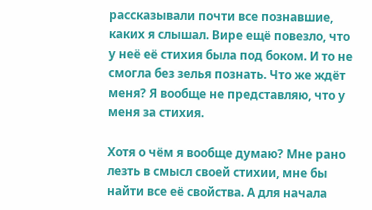рассказывали почти все познавшие, каких я слышал. Вире ещё повезло, что у неё её стихия была под боком. И то не смогла без зелья познать. Что же ждёт меня? Я вообще не представляю, что у меня за стихия.

Хотя о чём я вообще думаю? Мне рано лезть в смысл своей стихии, мне бы найти все её свойства. А для начала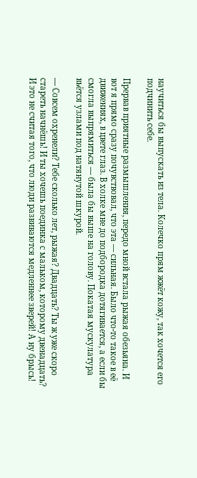научиться бы выпускать из тела. Колечко прям жжёт кожу, так хочется его подчинить себе.

Прервав приятные размышления, передо мной встала рыжая обезьяна. И вот я прямо сразу почувствовал, что эта — сильная. Было что-то такое в её движениях, в цвете глаз. В холке мне до подбородка дотягивается, а если бы смогла выпрямиться — была бы выше на голову. Покатая мускулатура вьётся узлами под натянутой шкурой.

— Совсем охренели? Тебе сколько лет, рыжая? Двадцать? Ты ж уже скоро стареть начнёшь! И ты хочешь поединка с мальком, которому двенадцать? И это не считая того, что люди развиваются медленнее зверей! А ну брысь!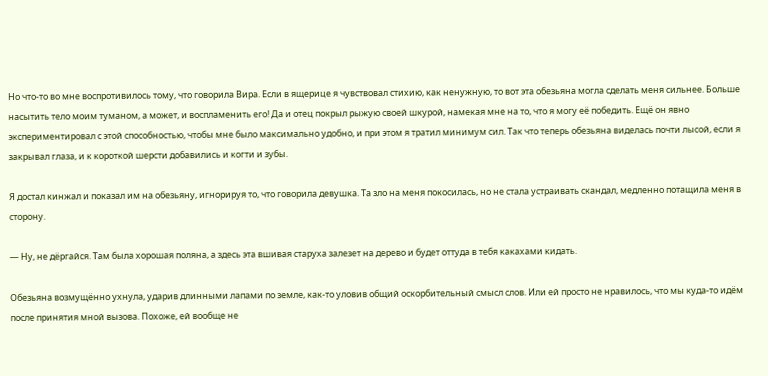Но что-то во мне воспротивилось тому, что говорила Вира. Если в ящерице я чувствовал стихию, как ненужную, то вот эта обезьяна могла сделать меня сильнее. Больше насытить тело моим туманом, а может, и воспламенить его! Да и отец покрыл рыжую своей шкурой, намекая мне на то, что я могу её победить. Ещё он явно экспериментировал с этой способностью, чтобы мне было максимально удобно, и при этом я тратил минимум сил. Так что теперь обезьяна виделась почти лысой, если я закрывал глаза, и к короткой шерсти добавились и когти и зубы.

Я достал кинжал и показал им на обезьяну, игнорируя то, что говорила девушка. Та зло на меня покосилась, но не стала устраивать скандал, медленно потащила меня в сторону.

— Ну, не дёргайся. Там была хорошая поляна, а здесь эта вшивая старуха залезет на дерево и будет оттуда в тебя какахами кидать.

Обезьяна возмущённо ухнула, ударив длинными лапами по земле, как-то уловив общий оскорбительный смысл слов. Или ей просто не нравилось, что мы куда-то идём после принятия мной вызова. Похоже, ей вообще не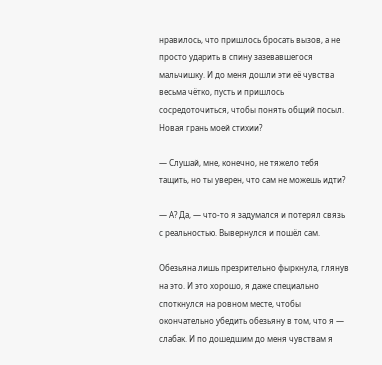нравилось, что пришлось бросать вызов, а не просто ударить в спину зазевавшегося мальчишку. И до меня дошли эти её чувства весьма чётко, пусть и пришлось сосредоточиться, чтобы понять общий посыл. Новая грань моей стихии?

— Слушай, мне, конечно, не тяжело тебя тащить, но ты уверен, что сам не можешь идти?

— А? Да, — что-то я задумался и потерял связь с реальностью. Вывернулся и пошёл сам.

Обезьяна лишь презрительно фыркнула, глянув на это. И это хорошо, я даже специально споткнулся на ровном месте, чтобы окончательно убедить обезьяну в том, что я — слабак. И по дошедшим до меня чувствам я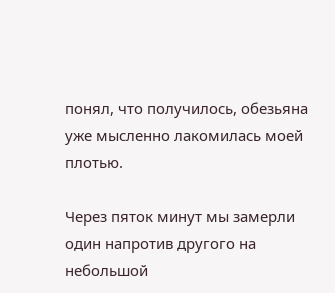понял, что получилось, обезьяна уже мысленно лакомилась моей плотью.

Через пяток минут мы замерли один напротив другого на небольшой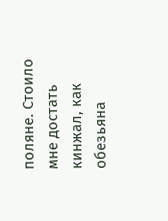поляне. Стоило мне достать кинжал, как обезьяна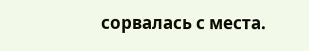сорвалась с места.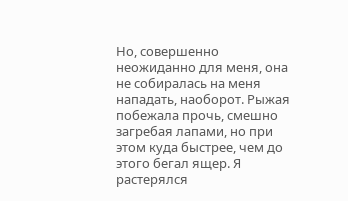Но, совершенно неожиданно для меня, она не собиралась на меня нападать, наоборот. Рыжая побежала прочь, смешно загребая лапами, но при этом куда быстрее, чем до этого бегал ящер. Я растерялся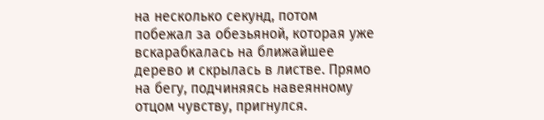на несколько секунд, потом побежал за обезьяной, которая уже вскарабкалась на ближайшее дерево и скрылась в листве. Прямо на бегу, подчиняясь навеянному отцом чувству, пригнулся.